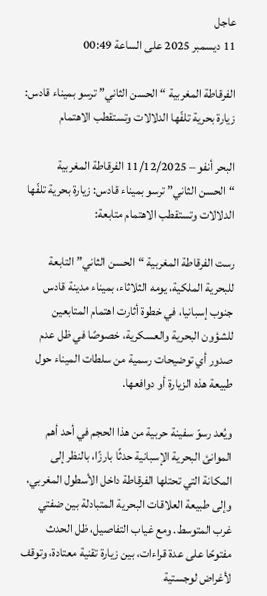عاجل
11 ديسمبر 2025 على الساعة 00:49

الفرقاطة المغربية “الحسن الثاني” ترسو بميناء قادس: زيارة بحرية تلفّها الدلالات وتستقطب الاهتمام

البحر أنفو – 11/12/2025 الفرقاطة المغربية “الحسن الثاني” ترسو بميناء قادس: زيارة بحرية تلفّها الدلالات وتستقطب الاهتمام متابعة:

رست الفرقاطة المغربية “الحسن الثاني” التابعة للبحرية الملكية، يومه الثلاثاء، بميناء مدينة قادس جنوب إسبانيا، في خطوة أثارت اهتمام المتابعين للشؤون البحرية والعسكرية، خصوصًا في ظل عدم صدور أي توضيحات رسمية من سلطات الميناء حول طبيعة هذه الزيارة أو دوافعها.

ويُعد رسوّ سفينة حربية من هذا الحجم في أحد أهم الموانئ البحرية الإسبانية حدثًا بارزًا، بالنظر إلى المكانة التي تحتلها الفرقاطة داخل الأسطول المغربي، وإلى طبيعة العلاقات البحرية المتبادلة بين ضفتي غرب المتوسط. ومع غياب التفاصيل، ظل الحدث مفتوحًا على عدة قراءات، بين زيارة تقنية معتادة، وتوقف لأغراض لوجستية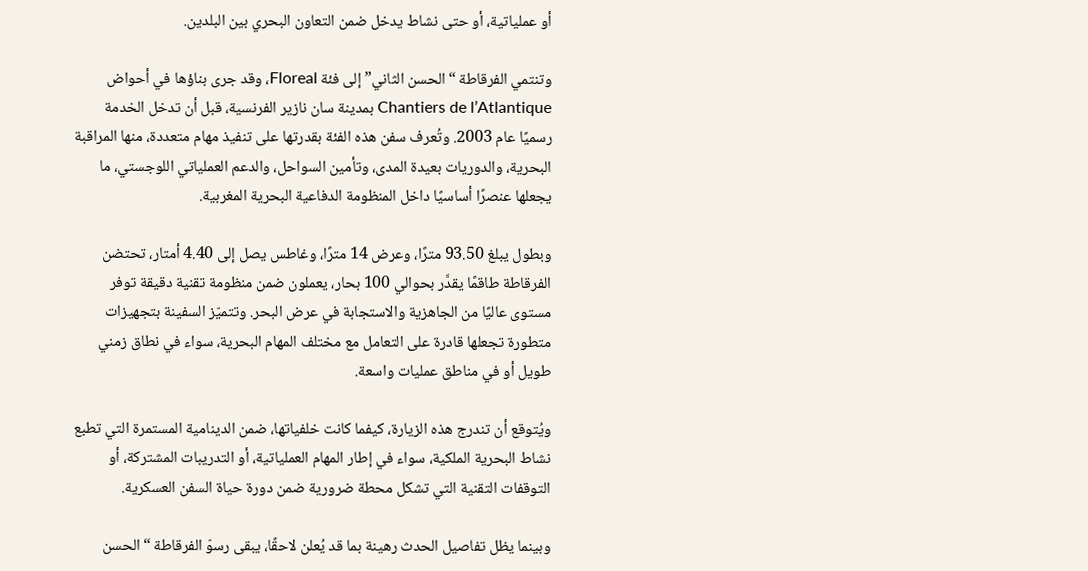أو عملياتية، أو حتى نشاط يدخل ضمن التعاون البحري بين البلدين.

وتنتمي الفرقاطة “الحسن الثاني” إلى فئة Floreal، وقد جرى بناؤها في أحواض Chantiers de l’Atlantique بمدينة سان نازير الفرنسية، قبل أن تدخل الخدمة رسميًا عام 2003. وتُعرف سفن هذه الفئة بقدرتها على تنفيذ مهام متعددة، منها المراقبة البحرية، والدوريات بعيدة المدى، وتأمين السواحل، والدعم العملياتي اللوجستي، ما يجعلها عنصرًا أساسيًا داخل المنظومة الدفاعية البحرية المغربية.

وبطول يبلغ 93.50 مترًا، وعرض 14 مترًا، وغاطس يصل إلى 4.40 أمتار، تحتضن الفرقاطة طاقمًا يقدَّر بحوالي 100 بحار، يعملون ضمن منظومة تقنية دقيقة توفر مستوى عاليًا من الجاهزية والاستجابة في عرض البحر. وتتميّز السفينة بتجهيزات متطورة تجعلها قادرة على التعامل مع مختلف المهام البحرية، سواء في نطاق زمني طويل أو في مناطق عمليات واسعة.

ويُتوقع أن تندرج هذه الزيارة، كيفما كانت خلفياتها، ضمن الدينامية المستمرة التي تطبع نشاط البحرية الملكية، سواء في إطار المهام العملياتية، أو التدريبات المشتركة، أو التوقفات التقنية التي تشكل محطة ضرورية ضمن دورة حياة السفن العسكرية.

وبينما يظل تفاصيل الحدث رهينة بما قد يُعلن لاحقًا، يبقى رسوّ الفرقاطة “الحسن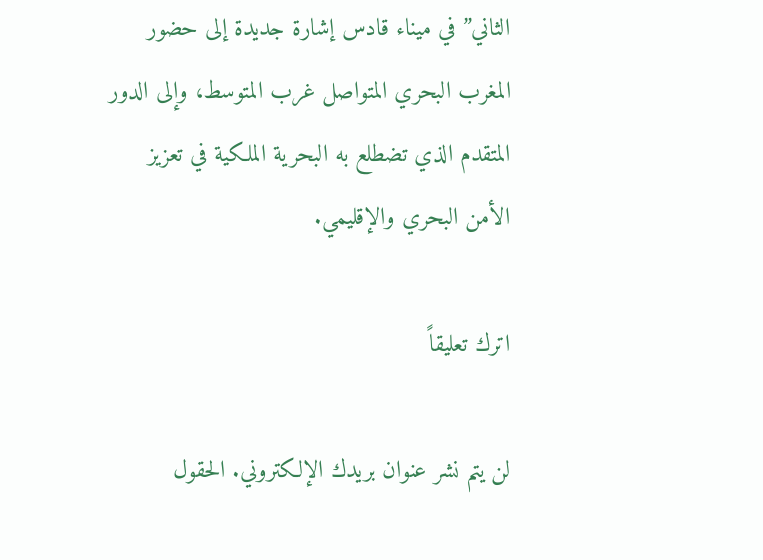الثاني” في ميناء قادس إشارة جديدة إلى حضور المغرب البحري المتواصل غرب المتوسط، وإلى الدور المتقدم الذي تضطلع به البحرية الملكية في تعزيز الأمن البحري والإقليمي.

اترك تعليقاً

لن يتم نشر عنوان بريدك الإلكتروني. الحقول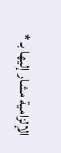الإلزامية مشار إليها بـ *